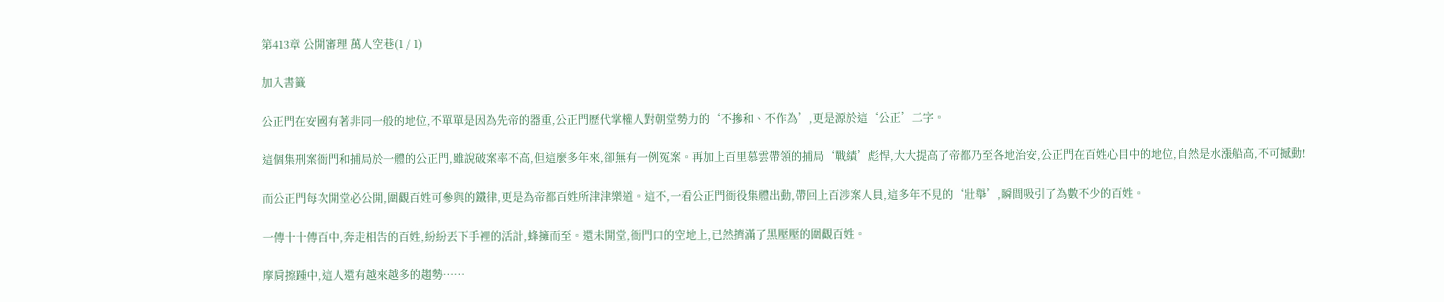第413章 公開審理 萬人空巷(1 / 1)

加入書籤

公正門在安國有著非同一般的地位,不單單是因為先帝的器重,公正門歷代掌權人對朝堂勢力的‘不摻和、不作為’,更是源於這‘公正’二字。

這個集刑案衙門和捕局於一體的公正門,雖說破案率不高,但這麼多年來,卻無有一例冤案。再加上百里慕雲帶領的捕局‘戰績’彪悍,大大提高了帝都乃至各地治安,公正門在百姓心目中的地位,自然是水漲船高,不可撼動!

而公正門每次開堂必公開,圍觀百姓可參與的鐵律,更是為帝都百姓所津津樂道。這不,一看公正門衙役集體出動,帶回上百涉案人員,這多年不見的‘壯舉’,瞬間吸引了為數不少的百姓。

一傳十十傳百中,奔走相告的百姓,紛紛丟下手裡的活計,蜂擁而至。還未開堂,衙門口的空地上,已然擠滿了黑壓壓的圍觀百姓。

摩肩擦踵中,這人還有越來越多的趨勢……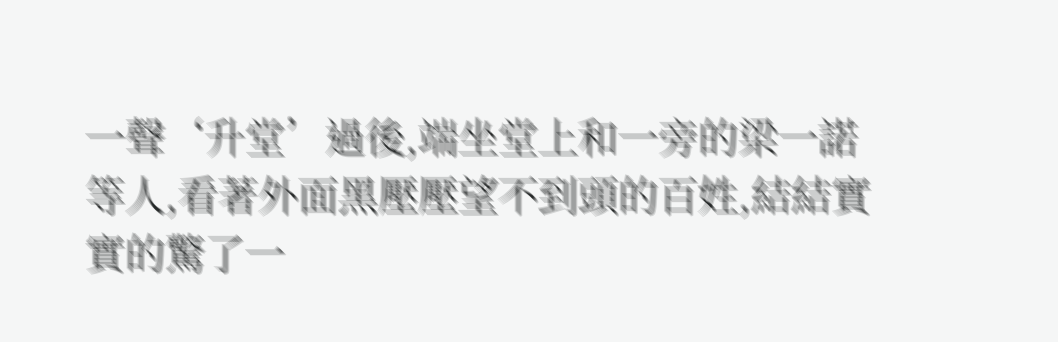一聲‘升堂’過後,端坐堂上和一旁的梁一諾等人,看著外面黑壓壓望不到頭的百姓,結結實實的驚了一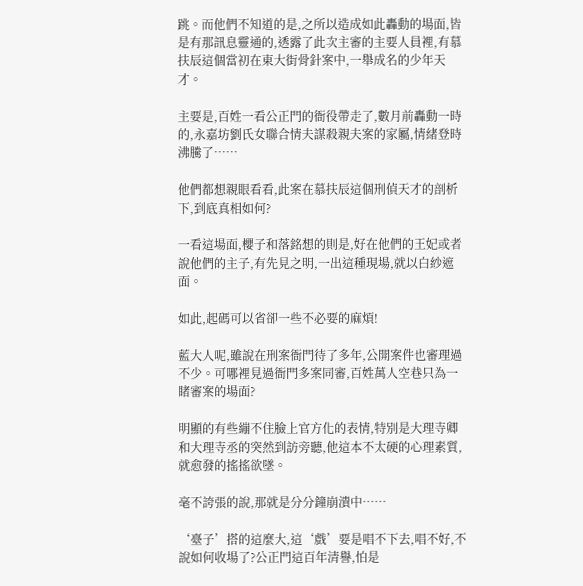跳。而他們不知道的是,之所以造成如此轟動的場面,皆是有那訊息靈通的,透露了此次主審的主要人員裡,有慕扶辰這個當初在東大街骨針案中,一舉成名的少年天才。

主要是,百姓一看公正門的衙役帶走了,數月前轟動一時的,永嘉坊劉氏女聯合情夫謀殺親夫案的家屬,情緒登時沸騰了……

他們都想親眼看看,此案在慕扶辰這個刑偵天才的剖析下,到底真相如何?

一看這場面,櫻子和落銘想的則是,好在他們的王妃或者說他們的主子,有先見之明,一出這種現場,就以白紗遮面。

如此,起碼可以省卻一些不必要的麻煩!

藍大人呢,雖說在刑案衙門待了多年,公開案件也審理過不少。可哪裡見過衙門多案同審,百姓萬人空巷只為一睹審案的場面?

明顯的有些繃不住臉上官方化的表情,特別是大理寺卿和大理寺丞的突然到訪旁聽,他這本不太硬的心理素質,就愈發的搖搖欲墜。

毫不誇張的說,那就是分分鐘崩潰中……

‘臺子’搭的這麼大,這‘戲’要是唱不下去,唱不好,不說如何收場了?公正門這百年清譽,怕是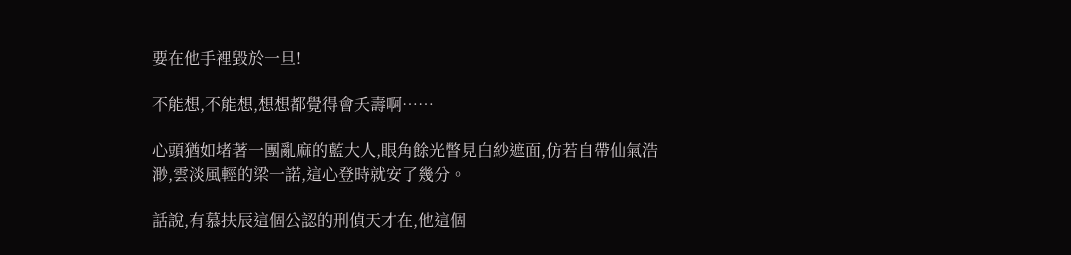要在他手裡毀於一旦!

不能想,不能想,想想都覺得會夭壽啊……

心頭猶如堵著一團亂麻的藍大人,眼角餘光瞥見白紗遮面,仿若自帶仙氣浩渺,雲淡風輕的梁一諾,這心登時就安了幾分。

話說,有慕扶辰這個公認的刑偵天才在,他這個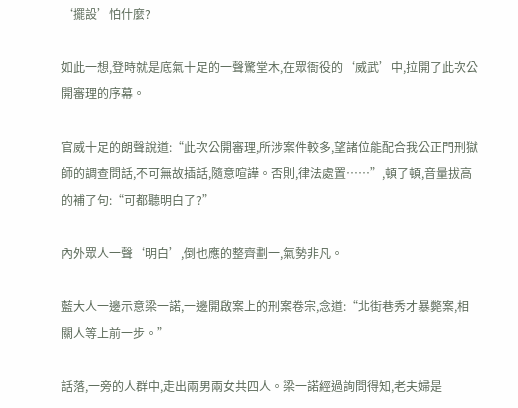‘擺設’怕什麼?

如此一想,登時就是底氣十足的一聲驚堂木,在眾衙役的‘威武’中,拉開了此次公開審理的序幕。

官威十足的朗聲說道:“此次公開審理,所涉案件較多,望諸位能配合我公正門刑獄師的調查問話,不可無故插話,隨意喧譁。否則,律法處置……”,頓了頓,音量拔高的補了句:“可都聽明白了?”

內外眾人一聲‘明白’,倒也應的整齊劃一,氣勢非凡。

藍大人一邊示意梁一諾,一邊開啟案上的刑案卷宗,念道:“北街巷秀才暴斃案,相關人等上前一步。”

話落,一旁的人群中,走出兩男兩女共四人。梁一諾經過詢問得知,老夫婦是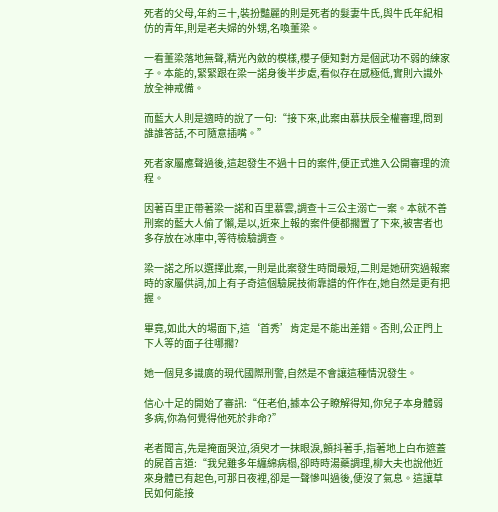死者的父母,年約三十,裝扮豔麗的則是死者的髮妻牛氏,與牛氏年紀相仿的青年,則是老夫婦的外甥,名喚董梁。

一看董梁落地無聲,精光內斂的模樣,櫻子便知對方是個武功不弱的練家子。本能的,緊緊跟在梁一諾身後半步處,看似存在感極低,實則六識外放全神戒備。

而藍大人則是適時的說了一句:“接下來,此案由慕扶辰全權審理,問到誰誰答話,不可隨意插嘴。”

死者家屬應聲過後,這起發生不過十日的案件,便正式進入公開審理的流程。

因著百里正帶著梁一諾和百里慕雲,調查十三公主溺亡一案。本就不善刑案的藍大人偷了懶,是以,近來上報的案件便都擱置了下來,被害者也多存放在冰庫中,等待檢驗調查。

梁一諾之所以選擇此案,一則是此案發生時間最短,二則是她研究過報案時的家屬供詞,加上有子奇這個驗屍技術靠譜的仵作在,她自然是更有把握。

畢竟,如此大的場面下,這‘首秀’肯定是不能出差錯。否則,公正門上下人等的面子往哪擱?

她一個見多識廣的現代國際刑警,自然是不會讓這種情況發生。

信心十足的開始了審訊:“任老伯,據本公子瞭解得知,你兒子本身體弱多病,你為何覺得他死於非命?”

老者聞言,先是掩面哭泣,須臾才一抹眼淚,顫抖著手,指著地上白布遮蓋的屍首言道:“我兒雖多年纏綿病榻,卻時時湯藥調理,柳大夫也說他近來身體已有起色,可那日夜裡,卻是一聲慘叫過後,便沒了氣息。這讓草民如何能接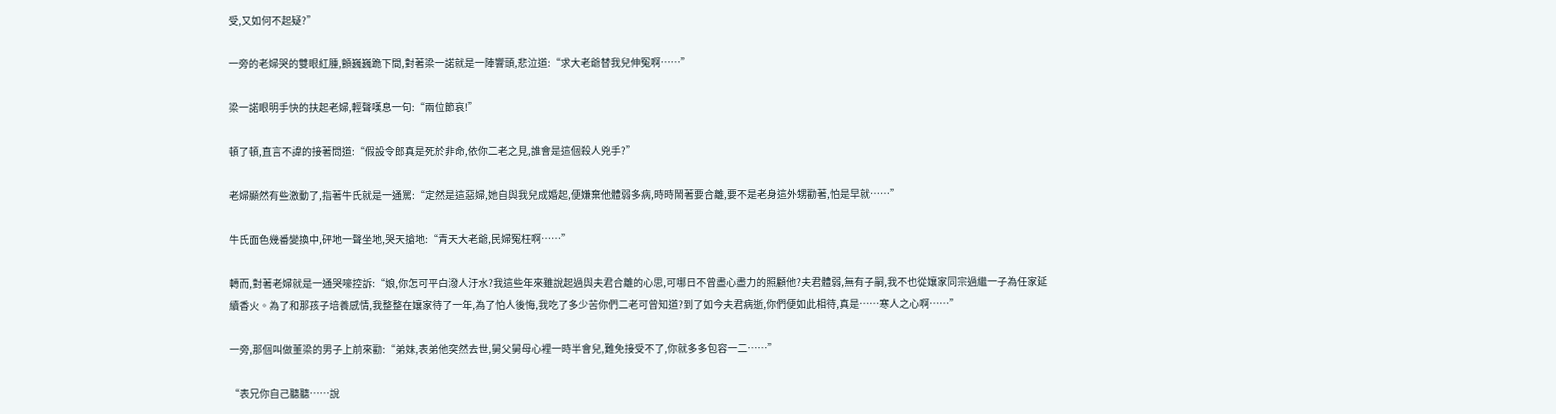受,又如何不起疑?”

一旁的老婦哭的雙眼紅腫,顫巍巍跪下間,對著梁一諾就是一陣響頭,悲泣道:“求大老爺替我兒伸冤啊……”

梁一諾眼明手快的扶起老婦,輕聲嘆息一句:“兩位節哀!”

頓了頓,直言不諱的接著問道:“假設令郎真是死於非命,依你二老之見,誰會是這個殺人兇手?”

老婦顯然有些激動了,指著牛氏就是一通罵:“定然是這惡婦,她自與我兒成婚起,便嫌棄他體弱多病,時時鬧著要合離,要不是老身這外甥勸著,怕是早就……”

牛氏面色幾番變換中,砰地一聲坐地,哭天搶地:“青天大老爺,民婦冤枉啊……”

轉而,對著老婦就是一通哭嚎控訴:“娘,你怎可平白潑人汙水?我這些年來雖說起過與夫君合離的心思,可哪日不曾盡心盡力的照顧他?夫君體弱,無有子嗣,我不也從孃家同宗過繼一子為任家延續香火。為了和那孩子培養感情,我整整在孃家待了一年,為了怕人後悔,我吃了多少苦你們二老可曾知道?到了如今夫君病逝,你們便如此相待,真是……寒人之心啊……”

一旁,那個叫做董梁的男子上前來勸:“弟妹,表弟他突然去世,舅父舅母心裡一時半會兒,難免接受不了,你就多多包容一二……”

“表兄你自己聽聽……說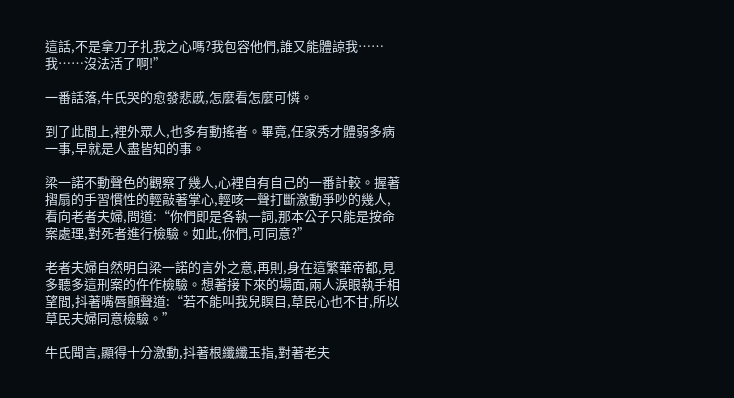這話,不是拿刀子扎我之心嗎?我包容他們,誰又能體諒我……我……沒法活了啊!”

一番話落,牛氏哭的愈發悲慼,怎麼看怎麼可憐。

到了此間上,裡外眾人,也多有動搖者。畢竟,任家秀才體弱多病一事,早就是人盡皆知的事。

梁一諾不動聲色的觀察了幾人,心裡自有自己的一番計較。握著摺扇的手習慣性的輕敲著掌心,輕咳一聲打斷激動爭吵的幾人,看向老者夫婦,問道:“你們即是各執一詞,那本公子只能是按命案處理,對死者進行檢驗。如此,你們,可同意?”

老者夫婦自然明白梁一諾的言外之意,再則,身在這繁華帝都,見多聽多這刑案的仵作檢驗。想著接下來的場面,兩人淚眼執手相望間,抖著嘴唇顫聲道:“若不能叫我兒瞑目,草民心也不甘,所以草民夫婦同意檢驗。”

牛氏聞言,顯得十分激動,抖著根纖纖玉指,對著老夫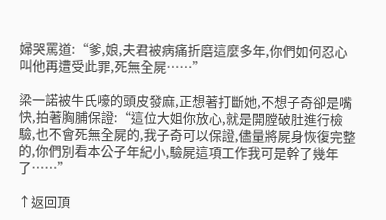婦哭罵道:“爹,娘,夫君被病痛折磨這麼多年,你們如何忍心叫他再遭受此罪,死無全屍……”

梁一諾被牛氏嚎的頭皮發麻,正想著打斷她,不想子奇卻是嘴快,拍著胸脯保證:“這位大姐你放心,就是開膛破肚進行檢驗,也不會死無全屍的,我子奇可以保證,儘量將屍身恢復完整的,你們別看本公子年紀小,驗屍這項工作我可是幹了幾年了……”

↑返回頂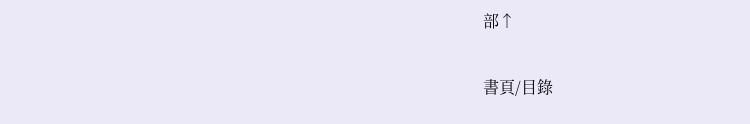部↑

書頁/目錄